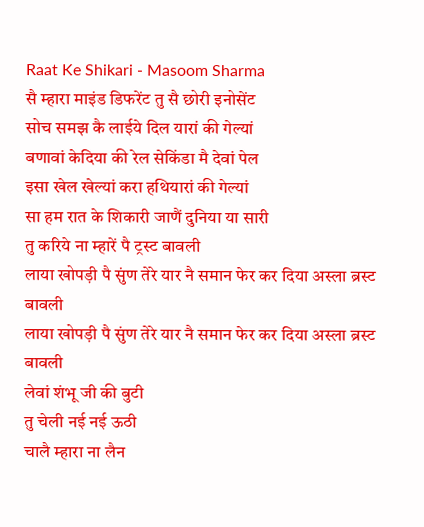Raat Ke Shikari - Masoom Sharma
सै म्हारा माइंड डिफरेंट तु सै छोरी इनोसेंट
सोच समझ कै लाईये दिल यारां की गेल्यां
बणावां केदिया की रेल सेकिंडा मै देवां पेल
इसा खेल खेल्यां करा हथियारां की गेल्यां
सा हम रात के शिकारी जाणैं दुनिया या सारी
तु करिये ना म्हारें पै ट्रस्ट बावली
लाया खोपड़ी पै सुंण तेरे यार नै समान फेर कर दिया अस्ला ब्रस्ट बावली
लाया खोपड़ी पै सुंण तेरे यार नै समान फेर कर दिया अस्ला ब्रस्ट बावली
लेवां शंभू जी की बुटी
तु चेली नई नई ऊठी
चालै म्हारा ना लैन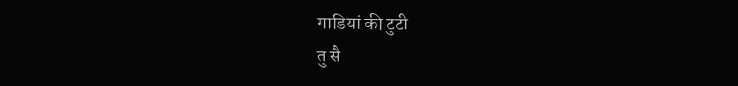गाडियां की टुटी
तु सै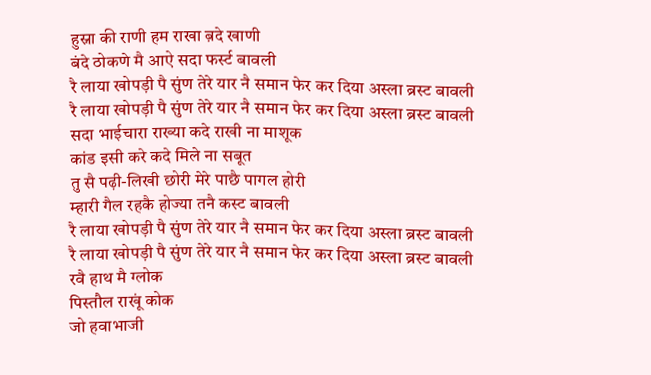हुस्ना की राणी हम राखा ब़दे खाणी
बंदे ठोकणे मै आऐ सदा फर्स्ट बावली
रै लाया खोपड़ी पै सुंण तेरे यार नै समान फेर कर दिया अस्ला ब्रस्ट बावली
रै लाया खोपड़ी पै सुंण तेरे यार नै समान फेर कर दिया अस्ला ब्रस्ट बावली
सदा भाईचारा राख्या कदे राखी ना माशूक
कांड इसी करे कदे मिले ना सबूत
तु सै पढ़ी-लिखी छोरी मेरे पाछै पागल होरी
म्हारी गैल रहकै होज्या तनै कस्ट बावली
रै लाया खोपड़ी पै सुंण तेरे यार नै समान फेर कर दिया अस्ला ब्रस्ट बावली
रै लाया खोपड़ी पै सुंण तेरे यार नै समान फेर कर दिया अस्ला ब्रस्ट बावली
रवै हाथ मै ग्लोक
पिस्तौल राखूं कोक
जो हवाभाजी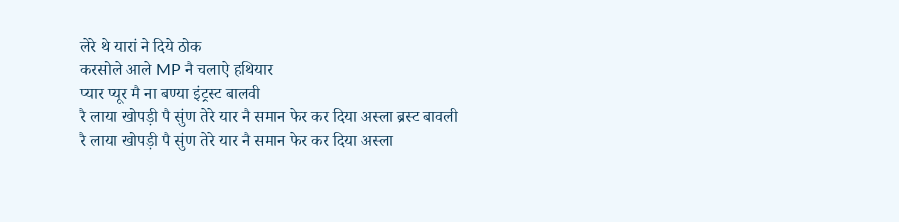लेरे थे यारां ने दिये ठोक
करसोले आले MP नै चलाऐ हथियार
प्यार प्यूर मै ना बण्या इंट्रस्ट बालवी
रै लाया खोपड़ी पै सुंण तेरे यार नै समान फेर कर दिया अस्ला ब्रस्ट बावली
रै लाया खोपड़ी पै सुंण तेरे यार नै समान फेर कर दिया अस्ला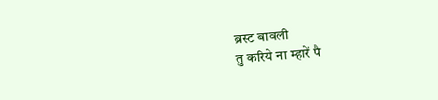ब्रस्ट बावली
तु करिये ना म्हारें पै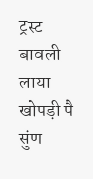ट्रस्ट बावली
लाया खोपड़ी पै सुंण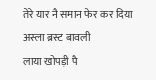तेरे यार नै समान फेर कर दिया अस्ला ब्रस्ट बावली
लाया खोपड़ी पै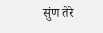सुंण तेरे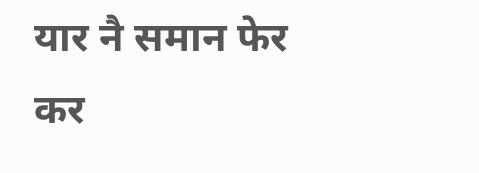यार नै समान फेर कर